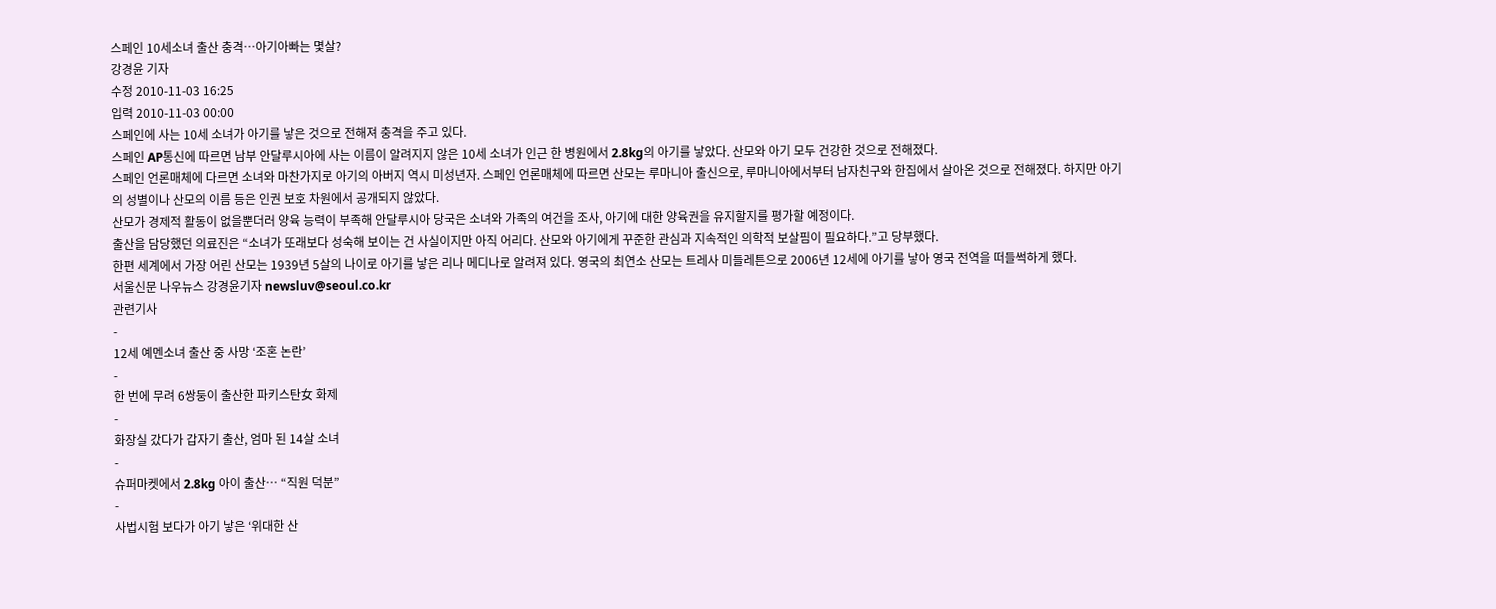스페인 10세소녀 출산 충격…아기아빠는 몇살?
강경윤 기자
수정 2010-11-03 16:25
입력 2010-11-03 00:00
스페인에 사는 10세 소녀가 아기를 낳은 것으로 전해져 충격을 주고 있다.
스페인 AP통신에 따르면 남부 안달루시아에 사는 이름이 알려지지 않은 10세 소녀가 인근 한 병원에서 2.8kg의 아기를 낳았다. 산모와 아기 모두 건강한 것으로 전해졌다.
스페인 언론매체에 다르면 소녀와 마찬가지로 아기의 아버지 역시 미성년자. 스페인 언론매체에 따르면 산모는 루마니아 출신으로, 루마니아에서부터 남자친구와 한집에서 살아온 것으로 전해졌다. 하지만 아기의 성별이나 산모의 이름 등은 인권 보호 차원에서 공개되지 않았다.
산모가 경제적 활동이 없을뿐더러 양육 능력이 부족해 안달루시아 당국은 소녀와 가족의 여건을 조사, 아기에 대한 양육권을 유지할지를 평가할 예정이다.
출산을 담당했던 의료진은 “소녀가 또래보다 성숙해 보이는 건 사실이지만 아직 어리다. 산모와 아기에게 꾸준한 관심과 지속적인 의학적 보살핌이 필요하다.”고 당부했다.
한편 세계에서 가장 어린 산모는 1939년 5살의 나이로 아기를 낳은 리나 메디나로 알려져 있다. 영국의 최연소 산모는 트레사 미들레튼으로 2006년 12세에 아기를 낳아 영국 전역을 떠들썩하게 했다.
서울신문 나우뉴스 강경윤기자 newsluv@seoul.co.kr
관련기사
-
12세 예멘소녀 출산 중 사망 ‘조혼 논란’
-
한 번에 무려 6쌍둥이 출산한 파키스탄女 화제
-
화장실 갔다가 갑자기 출산, 엄마 된 14살 소녀
-
슈퍼마켓에서 2.8kg 아이 출산… “직원 덕분”
-
사법시험 보다가 아기 낳은 ‘위대한 산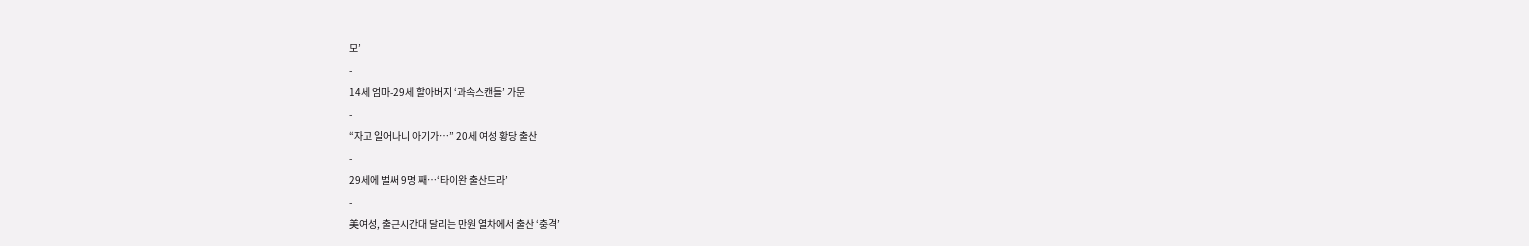모’
-
14세 엄마-29세 할아버지 ‘과속스캔들’ 가문
-
“자고 일어나니 아기가…” 20세 여성 황당 출산
-
29세에 벌써 9명 째…‘타이완 출산드라’
-
美여성, 출근시간대 달리는 만원 열차에서 출산 ‘충격’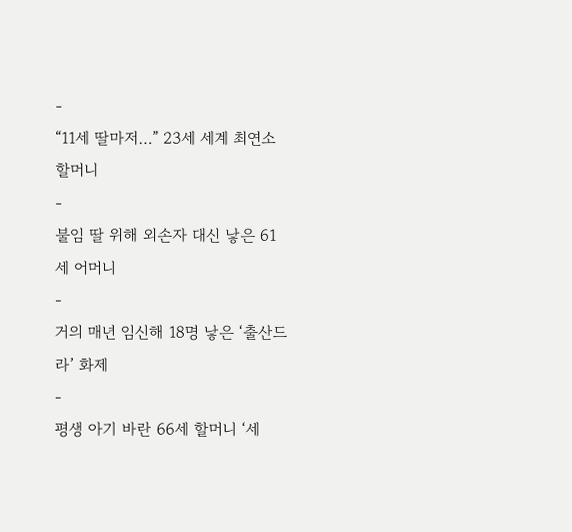-
“11세 딸마저…” 23세 세계 최연소 할머니
-
불임 딸 위해 외손자 대신 낳은 61세 어머니
-
거의 매년 임신해 18명 낳은 ‘출산드라’ 화제
-
평생 아기 바란 66세 할머니 ‘세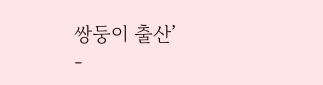쌍둥이 출산’
-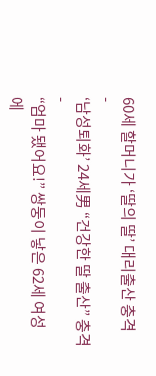60세 할머니가 ‘딸의 딸’ 대리출산 충격
-
‘남성퇴화’ 24세男 “건강한 딸 출산” 충격
-
“엄마 됐어요!” 쌍둥이 낳은 62세 여성
에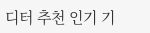디터 추천 인기 기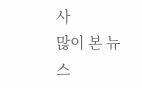사
많이 본 뉴스